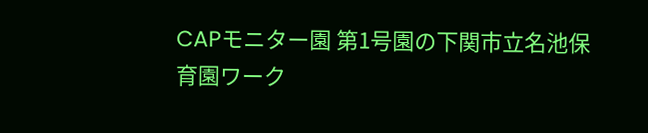CAPモニター園 第1号園の下関市立名池保育園ワーク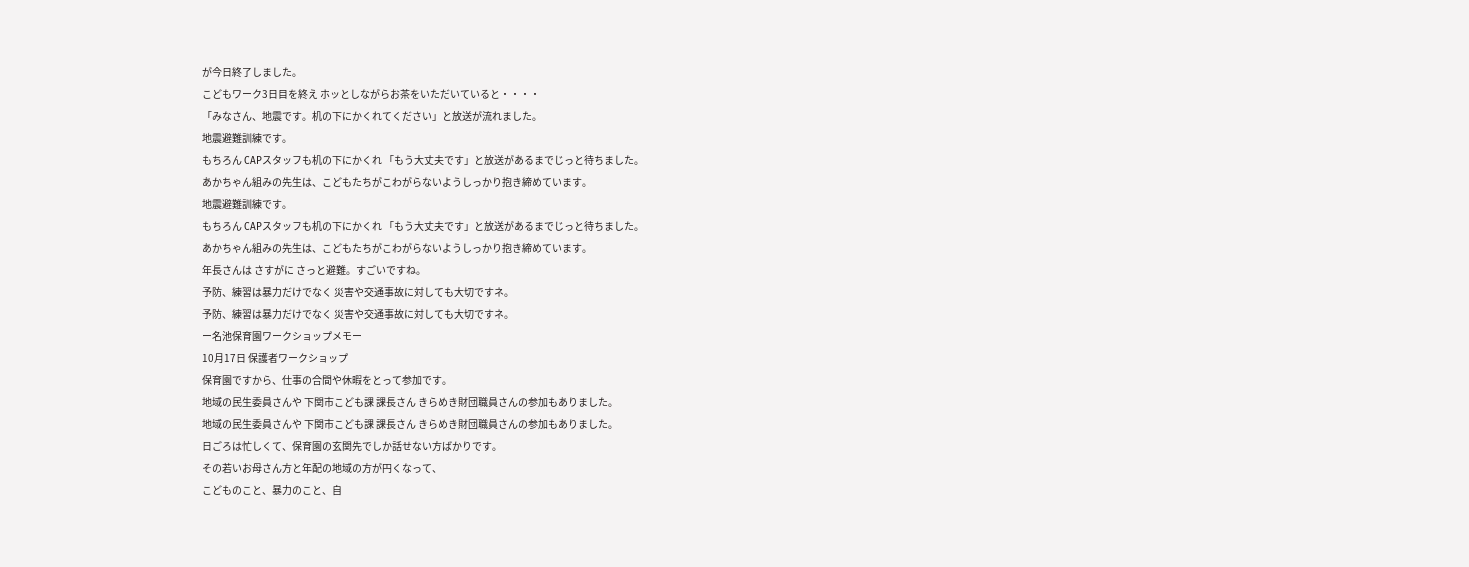が今日終了しました。
こどもワーク3日目を終え ホッとしながらお茶をいただいていると・・・・
「みなさん、地震です。机の下にかくれてください」と放送が流れました。
地震避難訓練です。
もちろん CAPスタッフも机の下にかくれ 「もう大丈夫です」と放送があるまでじっと待ちました。
あかちゃん組みの先生は、こどもたちがこわがらないようしっかり抱き締めています。
地震避難訓練です。
もちろん CAPスタッフも机の下にかくれ 「もう大丈夫です」と放送があるまでじっと待ちました。
あかちゃん組みの先生は、こどもたちがこわがらないようしっかり抱き締めています。
年長さんは さすがに さっと避難。すごいですね。
予防、練習は暴力だけでなく 災害や交通事故に対しても大切ですネ。
予防、練習は暴力だけでなく 災害や交通事故に対しても大切ですネ。
ー名池保育園ワークショップメモー
10月17日 保護者ワークショップ
保育園ですから、仕事の合間や休暇をとって参加です。
地域の民生委員さんや 下関市こども課 課長さん きらめき財団職員さんの参加もありました。
地域の民生委員さんや 下関市こども課 課長さん きらめき財団職員さんの参加もありました。
日ごろは忙しくて、保育園の玄関先でしか話せない方ばかりです。
その若いお母さん方と年配の地域の方が円くなって、
こどものこと、暴力のこと、自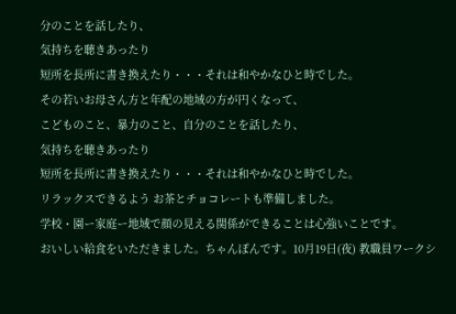分のことを話したり、
気持ちを聴きあったり
短所を長所に書き換えたり・・・それは和やかなひと時でした。
その若いお母さん方と年配の地域の方が円くなって、
こどものこと、暴力のこと、自分のことを話したり、
気持ちを聴きあったり
短所を長所に書き換えたり・・・それは和やかなひと時でした。
リラックスできるよう お茶とチョコレートも準備しました。
学校・園ー家庭ー地域で顔の見える関係ができることは心強いことです。
おいしい給食をいただきました。ちゃんぽんです。10月19日(夜) 教職員ワークシ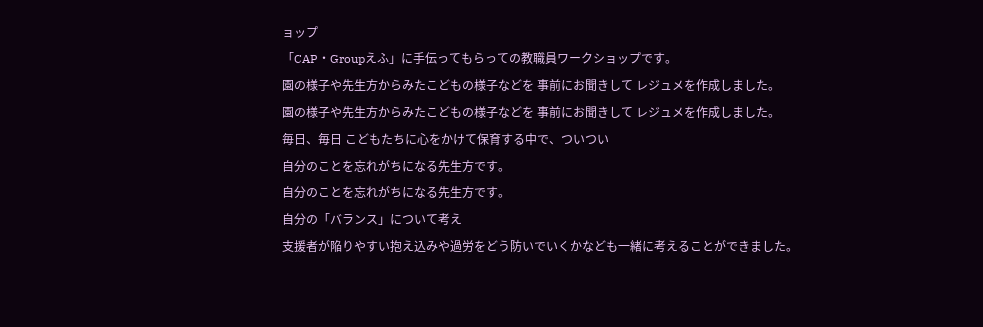ョップ
「CAP・Groupえふ」に手伝ってもらっての教職員ワークショップです。
園の様子や先生方からみたこどもの様子などを 事前にお聞きして レジュメを作成しました。
園の様子や先生方からみたこどもの様子などを 事前にお聞きして レジュメを作成しました。
毎日、毎日 こどもたちに心をかけて保育する中で、ついつい
自分のことを忘れがちになる先生方です。
自分のことを忘れがちになる先生方です。
自分の「バランス」について考え
支援者が陥りやすい抱え込みや過労をどう防いでいくかなども一緒に考えることができました。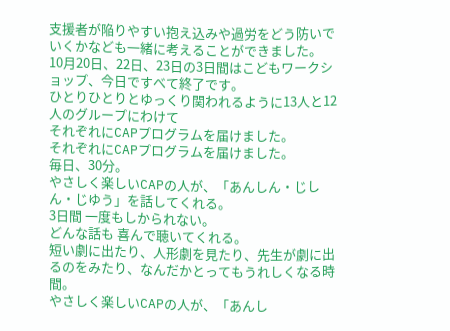支援者が陥りやすい抱え込みや過労をどう防いでいくかなども一緒に考えることができました。
10月20日、22日、23日の3日間はこどもワークショップ、今日ですべて終了です。
ひとりひとりとゆっくり関われるように13人と12人のグループにわけて
それぞれにCAPプログラムを届けました。
それぞれにCAPプログラムを届けました。
毎日、30分。
やさしく楽しいCAPの人が、「あんしん・じしん・じゆう」を話してくれる。
3日間 一度もしかられない。
どんな話も 喜んで聴いてくれる。
短い劇に出たり、人形劇を見たり、先生が劇に出るのをみたり、なんだかとってもうれしくなる時間。
やさしく楽しいCAPの人が、「あんし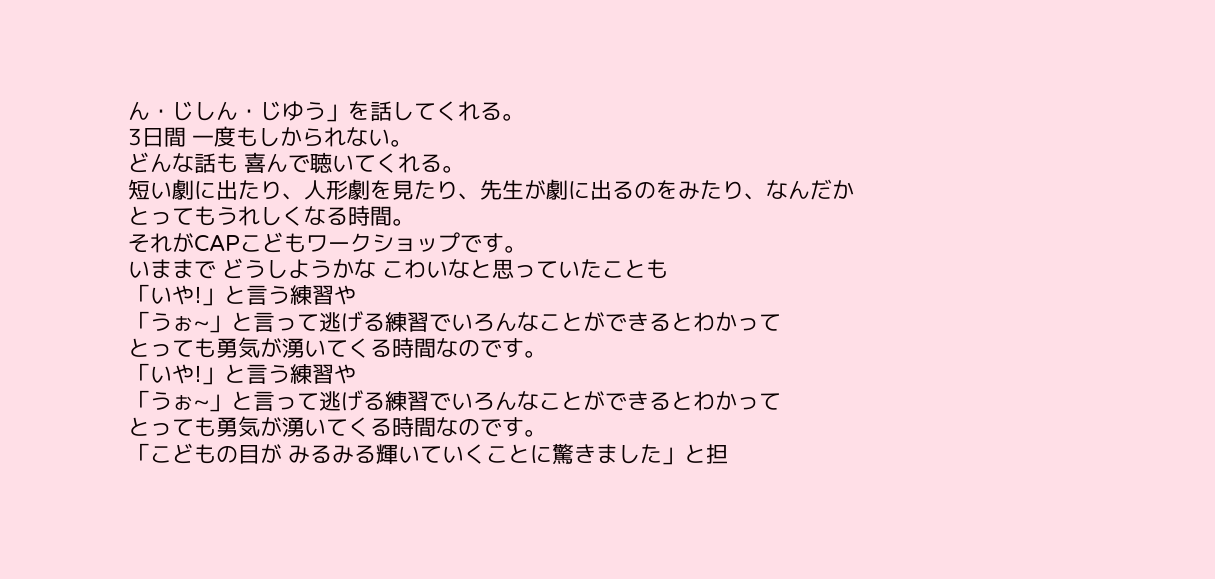ん・じしん・じゆう」を話してくれる。
3日間 一度もしかられない。
どんな話も 喜んで聴いてくれる。
短い劇に出たり、人形劇を見たり、先生が劇に出るのをみたり、なんだかとってもうれしくなる時間。
それがCAPこどもワークショップです。
いままで どうしようかな こわいなと思っていたことも
「いや!」と言う練習や
「うぉ~」と言って逃げる練習でいろんなことができるとわかって
とっても勇気が湧いてくる時間なのです。
「いや!」と言う練習や
「うぉ~」と言って逃げる練習でいろんなことができるとわかって
とっても勇気が湧いてくる時間なのです。
「こどもの目が みるみる輝いていくことに驚きました」と担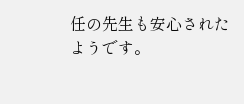任の先生も安心されたようです。